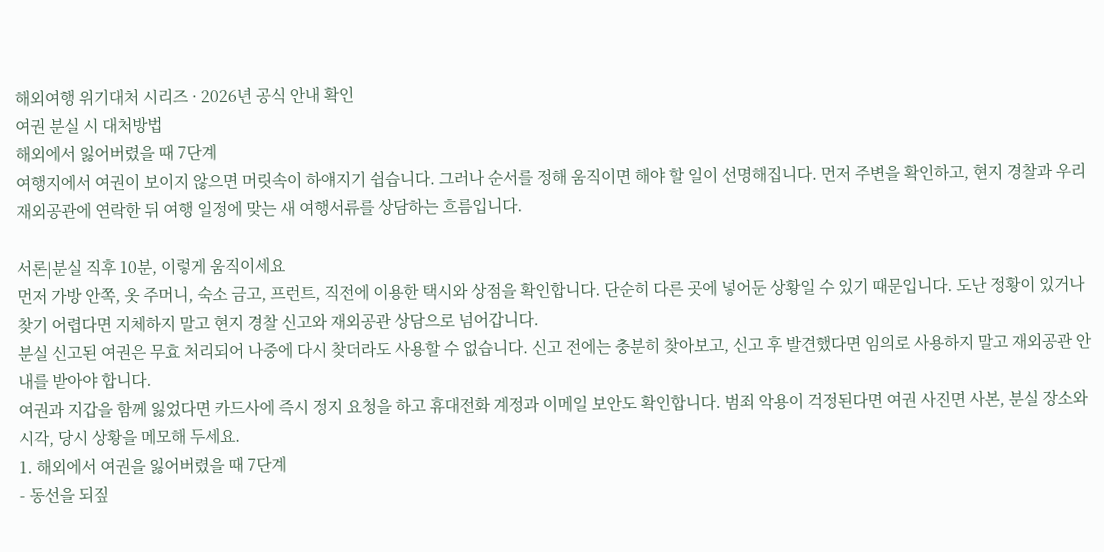해외여행 위기대처 시리즈 · 2026년 공식 안내 확인
여권 분실 시 대처방법
해외에서 잃어버렸을 때 7단계
여행지에서 여권이 보이지 않으면 머릿속이 하얘지기 쉽습니다. 그러나 순서를 정해 움직이면 해야 할 일이 선명해집니다. 먼저 주변을 확인하고, 현지 경찰과 우리 재외공관에 연락한 뒤 여행 일정에 맞는 새 여행서류를 상담하는 흐름입니다.

서론|분실 직후 10분, 이렇게 움직이세요
먼저 가방 안쪽, 옷 주머니, 숙소 금고, 프런트, 직전에 이용한 택시와 상점을 확인합니다. 단순히 다른 곳에 넣어둔 상황일 수 있기 때문입니다. 도난 정황이 있거나 찾기 어렵다면 지체하지 말고 현지 경찰 신고와 재외공관 상담으로 넘어갑니다.
분실 신고된 여권은 무효 처리되어 나중에 다시 찾더라도 사용할 수 없습니다. 신고 전에는 충분히 찾아보고, 신고 후 발견했다면 임의로 사용하지 말고 재외공관 안내를 받아야 합니다.
여권과 지갑을 함께 잃었다면 카드사에 즉시 정지 요청을 하고 휴대전화 계정과 이메일 보안도 확인합니다. 범죄 악용이 걱정된다면 여권 사진면 사본, 분실 장소와 시각, 당시 상황을 메모해 두세요.
1. 해외에서 여권을 잃어버렸을 때 7단계
- 동선을 되짚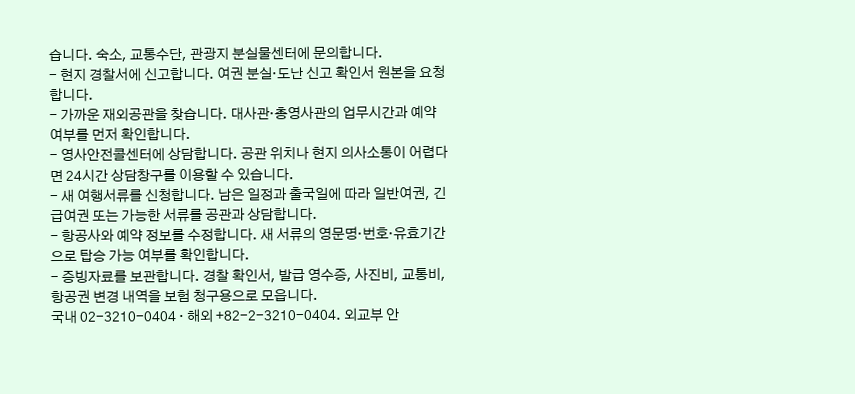습니다. 숙소, 교통수단, 관광지 분실물센터에 문의합니다.
- 현지 경찰서에 신고합니다. 여권 분실·도난 신고 확인서 원본을 요청합니다.
- 가까운 재외공관을 찾습니다. 대사관·총영사관의 업무시간과 예약 여부를 먼저 확인합니다.
- 영사안전콜센터에 상담합니다. 공관 위치나 현지 의사소통이 어렵다면 24시간 상담창구를 이용할 수 있습니다.
- 새 여행서류를 신청합니다. 남은 일정과 출국일에 따라 일반여권, 긴급여권 또는 가능한 서류를 공관과 상담합니다.
- 항공사와 예약 정보를 수정합니다. 새 서류의 영문명·번호·유효기간으로 탑승 가능 여부를 확인합니다.
- 증빙자료를 보관합니다. 경찰 확인서, 발급 영수증, 사진비, 교통비, 항공권 변경 내역을 보험 청구용으로 모읍니다.
국내 02-3210-0404 · 해외 +82-2-3210-0404. 외교부 안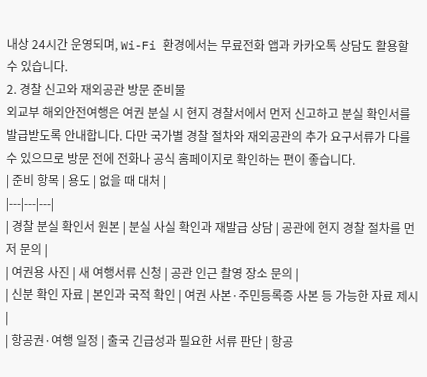내상 24시간 운영되며, Wi-Fi 환경에서는 무료전화 앱과 카카오톡 상담도 활용할 수 있습니다.
2. 경찰 신고와 재외공관 방문 준비물
외교부 해외안전여행은 여권 분실 시 현지 경찰서에서 먼저 신고하고 분실 확인서를 발급받도록 안내합니다. 다만 국가별 경찰 절차와 재외공관의 추가 요구서류가 다를 수 있으므로 방문 전에 전화나 공식 홈페이지로 확인하는 편이 좋습니다.
| 준비 항목 | 용도 | 없을 때 대처 |
|---|---|---|
| 경찰 분실 확인서 원본 | 분실 사실 확인과 재발급 상담 | 공관에 현지 경찰 절차를 먼저 문의 |
| 여권용 사진 | 새 여행서류 신청 | 공관 인근 촬영 장소 문의 |
| 신분 확인 자료 | 본인과 국적 확인 | 여권 사본·주민등록증 사본 등 가능한 자료 제시 |
| 항공권·여행 일정 | 출국 긴급성과 필요한 서류 판단 | 항공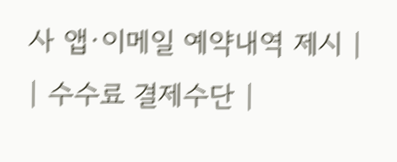사 앱·이메일 예약내역 제시 |
| 수수료 결제수단 |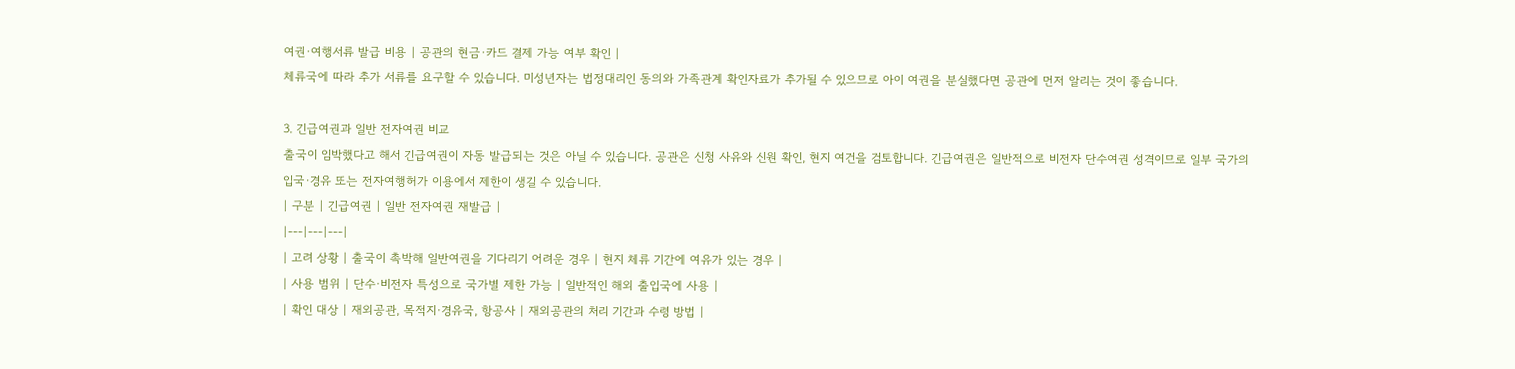여권·여행서류 발급 비용 | 공관의 현금·카드 결제 가능 여부 확인 |
체류국에 따라 추가 서류를 요구할 수 있습니다. 미성년자는 법정대리인 동의와 가족관계 확인자료가 추가될 수 있으므로 아이 여권을 분실했다면 공관에 먼저 알리는 것이 좋습니다.

3. 긴급여권과 일반 전자여권 비교
출국이 임박했다고 해서 긴급여권이 자동 발급되는 것은 아닐 수 있습니다. 공관은 신청 사유와 신원 확인, 현지 여건을 검토합니다. 긴급여권은 일반적으로 비전자 단수여권 성격이므로 일부 국가의 입국·경유 또는 전자여행허가 이용에서 제한이 생길 수 있습니다.
| 구분 | 긴급여권 | 일반 전자여권 재발급 |
|---|---|---|
| 고려 상황 | 출국이 촉박해 일반여권을 기다리기 어려운 경우 | 현지 체류 기간에 여유가 있는 경우 |
| 사용 범위 | 단수·비전자 특성으로 국가별 제한 가능 | 일반적인 해외 출입국에 사용 |
| 확인 대상 | 재외공관, 목적지·경유국, 항공사 | 재외공관의 처리 기간과 수령 방법 |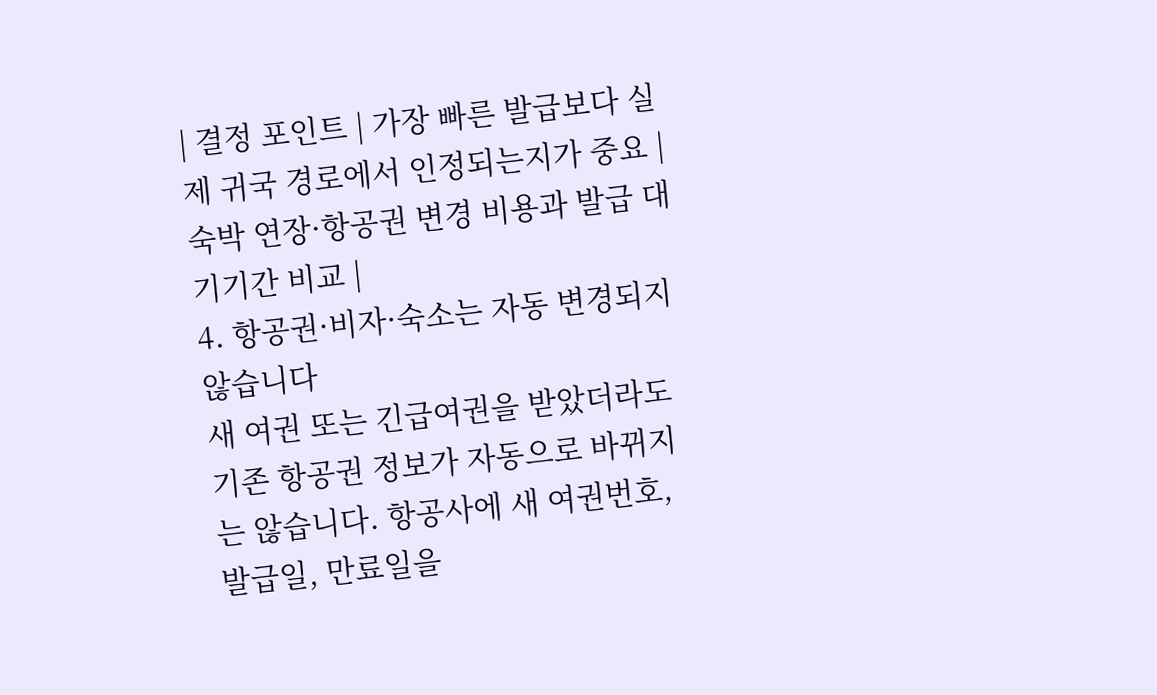| 결정 포인트 | 가장 빠른 발급보다 실제 귀국 경로에서 인정되는지가 중요 | 숙박 연장·항공권 변경 비용과 발급 대기기간 비교 |
4. 항공권·비자·숙소는 자동 변경되지 않습니다
새 여권 또는 긴급여권을 받았더라도 기존 항공권 정보가 자동으로 바뀌지는 않습니다. 항공사에 새 여권번호, 발급일, 만료일을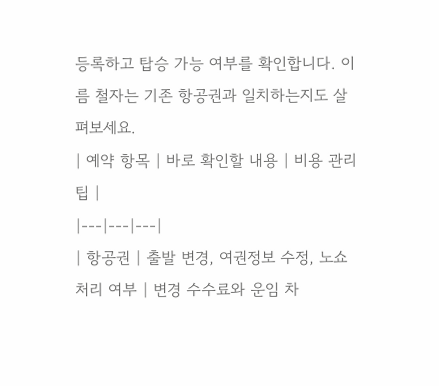등록하고 탑승 가능 여부를 확인합니다. 이름 철자는 기존 항공권과 일치하는지도 살펴보세요.
| 예약 항목 | 바로 확인할 내용 | 비용 관리 팁 |
|---|---|---|
| 항공권 | 출발 변경, 여권정보 수정, 노쇼 처리 여부 | 변경 수수료와 운임 차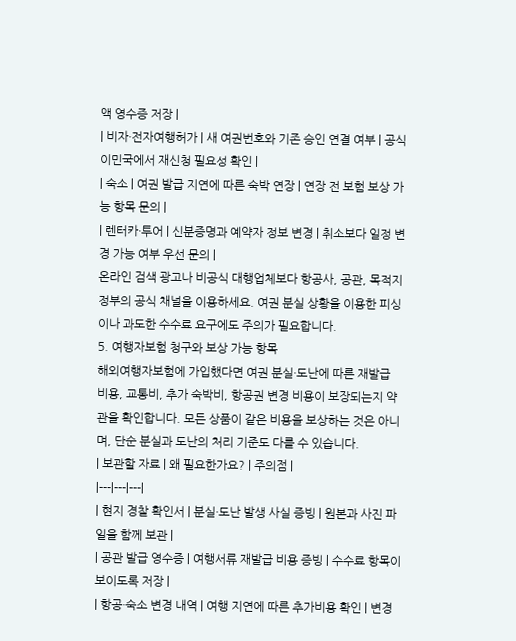액 영수증 저장 |
| 비자·전자여행허가 | 새 여권번호와 기존 승인 연결 여부 | 공식 이민국에서 재신청 필요성 확인 |
| 숙소 | 여권 발급 지연에 따른 숙박 연장 | 연장 전 보험 보상 가능 항목 문의 |
| 렌터카·투어 | 신분증명과 예약자 정보 변경 | 취소보다 일정 변경 가능 여부 우선 문의 |
온라인 검색 광고나 비공식 대행업체보다 항공사, 공관, 목적지 정부의 공식 채널을 이용하세요. 여권 분실 상황을 이용한 피싱이나 과도한 수수료 요구에도 주의가 필요합니다.
5. 여행자보험 청구와 보상 가능 항목
해외여행자보험에 가입했다면 여권 분실·도난에 따른 재발급 비용, 교통비, 추가 숙박비, 항공권 변경 비용이 보장되는지 약관을 확인합니다. 모든 상품이 같은 비용을 보상하는 것은 아니며, 단순 분실과 도난의 처리 기준도 다를 수 있습니다.
| 보관할 자료 | 왜 필요한가요? | 주의점 |
|---|---|---|
| 현지 경찰 확인서 | 분실·도난 발생 사실 증빙 | 원본과 사진 파일을 함께 보관 |
| 공관 발급 영수증 | 여행서류 재발급 비용 증빙 | 수수료 항목이 보이도록 저장 |
| 항공·숙소 변경 내역 | 여행 지연에 따른 추가비용 확인 | 변경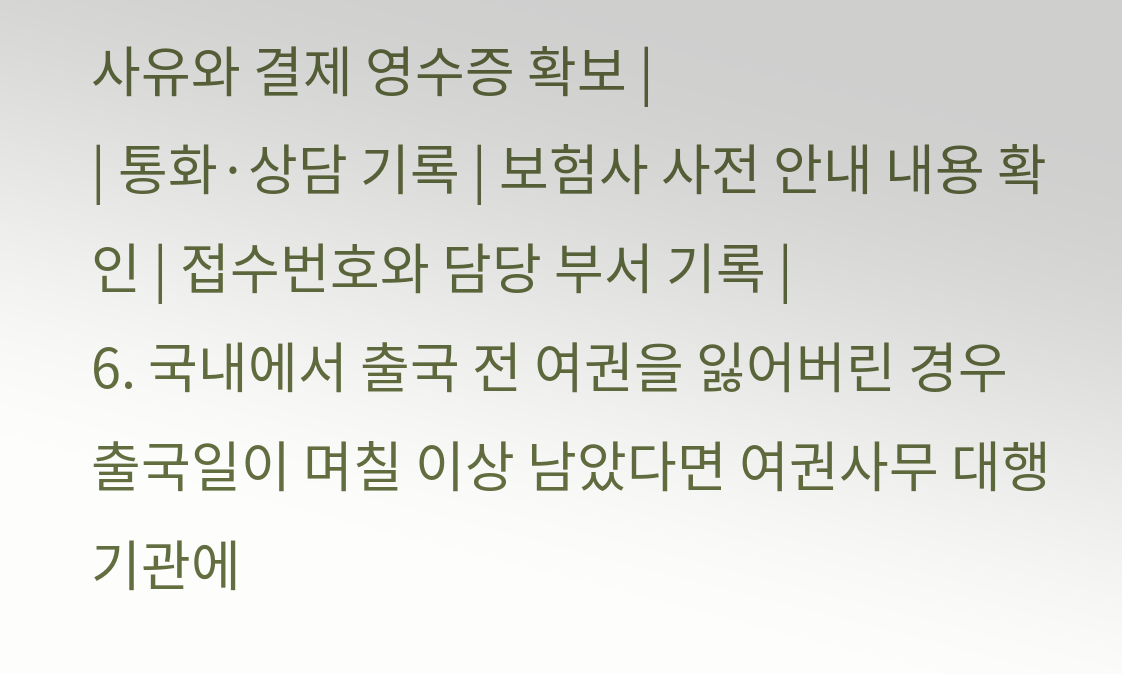사유와 결제 영수증 확보 |
| 통화·상담 기록 | 보험사 사전 안내 내용 확인 | 접수번호와 담당 부서 기록 |
6. 국내에서 출국 전 여권을 잃어버린 경우
출국일이 며칠 이상 남았다면 여권사무 대행기관에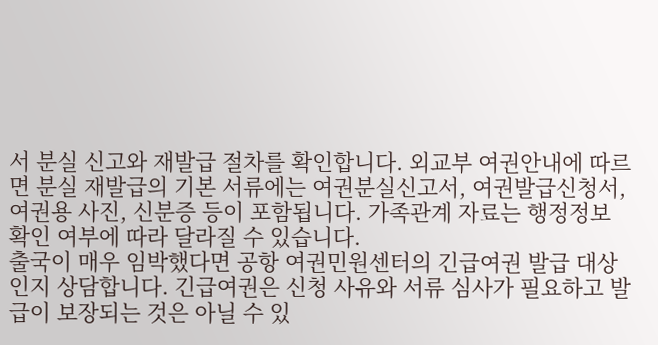서 분실 신고와 재발급 절차를 확인합니다. 외교부 여권안내에 따르면 분실 재발급의 기본 서류에는 여권분실신고서, 여권발급신청서, 여권용 사진, 신분증 등이 포함됩니다. 가족관계 자료는 행정정보 확인 여부에 따라 달라질 수 있습니다.
출국이 매우 임박했다면 공항 여권민원센터의 긴급여권 발급 대상인지 상담합니다. 긴급여권은 신청 사유와 서류 심사가 필요하고 발급이 보장되는 것은 아닐 수 있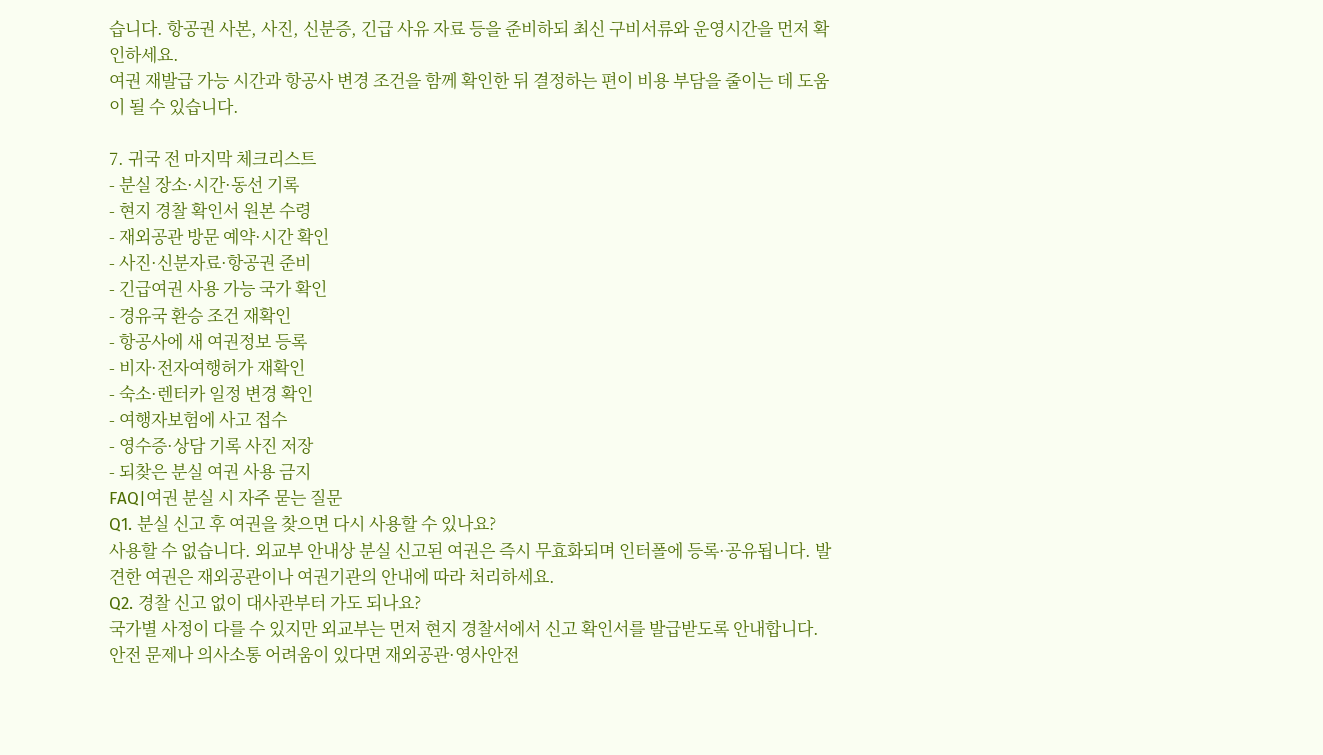습니다. 항공권 사본, 사진, 신분증, 긴급 사유 자료 등을 준비하되 최신 구비서류와 운영시간을 먼저 확인하세요.
여권 재발급 가능 시간과 항공사 변경 조건을 함께 확인한 뒤 결정하는 편이 비용 부담을 줄이는 데 도움이 될 수 있습니다.

7. 귀국 전 마지막 체크리스트
- 분실 장소·시간·동선 기록
- 현지 경찰 확인서 원본 수령
- 재외공관 방문 예약·시간 확인
- 사진·신분자료·항공권 준비
- 긴급여권 사용 가능 국가 확인
- 경유국 환승 조건 재확인
- 항공사에 새 여권정보 등록
- 비자·전자여행허가 재확인
- 숙소·렌터카 일정 변경 확인
- 여행자보험에 사고 접수
- 영수증·상담 기록 사진 저장
- 되찾은 분실 여권 사용 금지
FAQ|여권 분실 시 자주 묻는 질문
Q1. 분실 신고 후 여권을 찾으면 다시 사용할 수 있나요?
사용할 수 없습니다. 외교부 안내상 분실 신고된 여권은 즉시 무효화되며 인터폴에 등록·공유됩니다. 발견한 여권은 재외공관이나 여권기관의 안내에 따라 처리하세요.
Q2. 경찰 신고 없이 대사관부터 가도 되나요?
국가별 사정이 다를 수 있지만 외교부는 먼저 현지 경찰서에서 신고 확인서를 발급받도록 안내합니다. 안전 문제나 의사소통 어려움이 있다면 재외공관·영사안전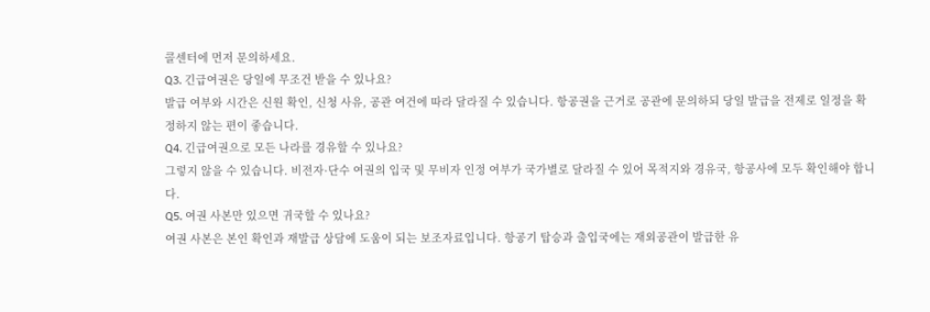콜센터에 먼저 문의하세요.
Q3. 긴급여권은 당일에 무조건 받을 수 있나요?
발급 여부와 시간은 신원 확인, 신청 사유, 공관 여건에 따라 달라질 수 있습니다. 항공권을 근거로 공관에 문의하되 당일 발급을 전제로 일정을 확정하지 않는 편이 좋습니다.
Q4. 긴급여권으로 모든 나라를 경유할 수 있나요?
그렇지 않을 수 있습니다. 비전자·단수 여권의 입국 및 무비자 인정 여부가 국가별로 달라질 수 있어 목적지와 경유국, 항공사에 모두 확인해야 합니다.
Q5. 여권 사본만 있으면 귀국할 수 있나요?
여권 사본은 본인 확인과 재발급 상담에 도움이 되는 보조자료입니다. 항공기 탑승과 출입국에는 재외공관이 발급한 유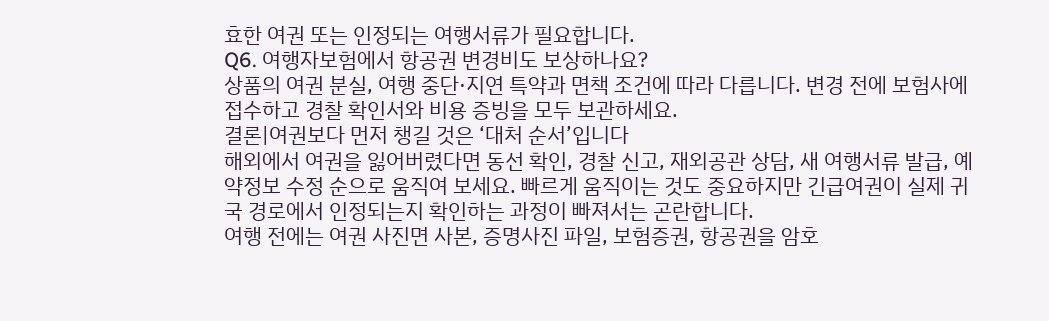효한 여권 또는 인정되는 여행서류가 필요합니다.
Q6. 여행자보험에서 항공권 변경비도 보상하나요?
상품의 여권 분실, 여행 중단·지연 특약과 면책 조건에 따라 다릅니다. 변경 전에 보험사에 접수하고 경찰 확인서와 비용 증빙을 모두 보관하세요.
결론|여권보다 먼저 챙길 것은 ‘대처 순서’입니다
해외에서 여권을 잃어버렸다면 동선 확인, 경찰 신고, 재외공관 상담, 새 여행서류 발급, 예약정보 수정 순으로 움직여 보세요. 빠르게 움직이는 것도 중요하지만 긴급여권이 실제 귀국 경로에서 인정되는지 확인하는 과정이 빠져서는 곤란합니다.
여행 전에는 여권 사진면 사본, 증명사진 파일, 보험증권, 항공권을 암호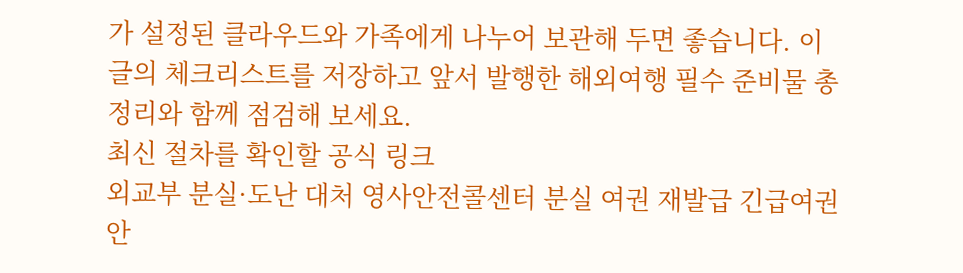가 설정된 클라우드와 가족에게 나누어 보관해 두면 좋습니다. 이 글의 체크리스트를 저장하고 앞서 발행한 해외여행 필수 준비물 총정리와 함께 점검해 보세요.
최신 절차를 확인할 공식 링크
외교부 분실·도난 대처 영사안전콜센터 분실 여권 재발급 긴급여권 안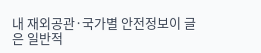내 재외공관·국가별 안전정보이 글은 일반적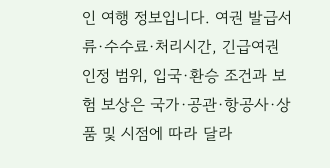인 여행 정보입니다. 여권 발급서류·수수료·처리시간, 긴급여권 인정 범위, 입국·환승 조건과 보험 보상은 국가·공관·항공사·상품 및 시점에 따라 달라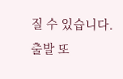질 수 있습니다. 출발 또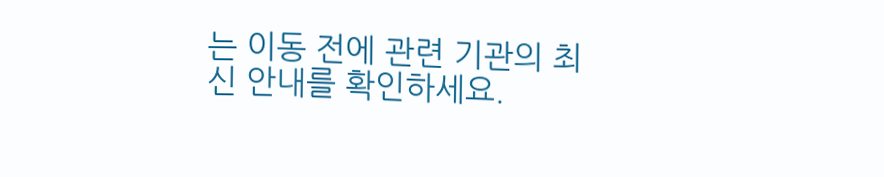는 이동 전에 관련 기관의 최신 안내를 확인하세요.